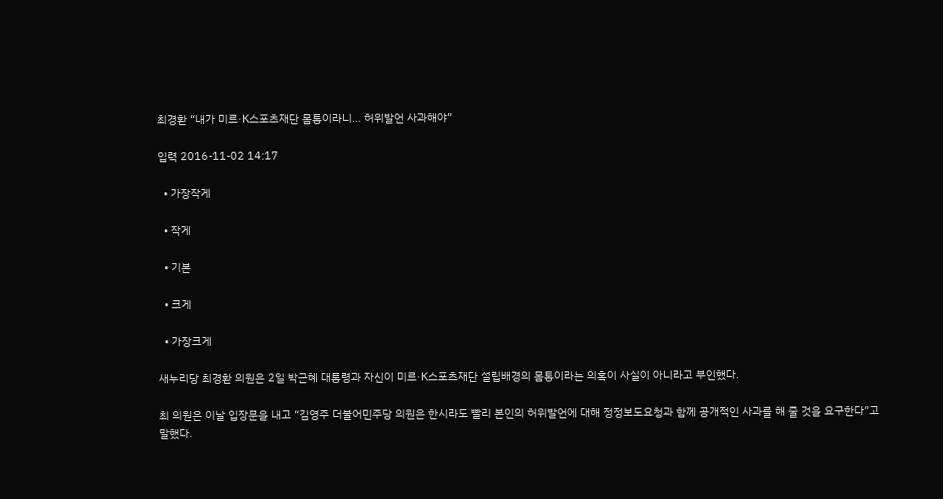최경환 “내가 미르·K스포츠재단 몸통이라니… 허위발언 사과해야”

입력 2016-11-02 14:17

  • 가장작게

  • 작게

  • 기본

  • 크게

  • 가장크게

새누리당 최경환 의원은 2일 박근혜 대통령과 자신이 미르·K스포츠재단 설립배경의 몸통이라는 의혹이 사실이 아니라고 부인했다.

최 의원은 이날 입장문을 내고 “김영주 더불어민주당 의원은 한시라도 빨리 본인의 허위발언에 대해 정정보도요청과 함께 공개적인 사과를 해 줄 것을 요구한다”고 말했다.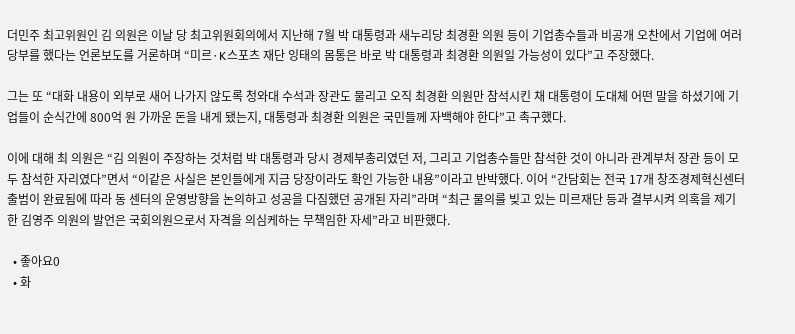더민주 최고위원인 김 의원은 이날 당 최고위원회의에서 지난해 7월 박 대통령과 새누리당 최경환 의원 등이 기업총수들과 비공개 오찬에서 기업에 여러 당부를 했다는 언론보도를 거론하며 “미르·K스포츠 재단 잉태의 몸통은 바로 박 대통령과 최경환 의원일 가능성이 있다”고 주장했다.

그는 또 “대화 내용이 외부로 새어 나가지 않도록 청와대 수석과 장관도 물리고 오직 최경환 의원만 참석시킨 채 대통령이 도대체 어떤 말을 하셨기에 기업들이 순식간에 800억 원 가까운 돈을 내게 됐는지, 대통령과 최경환 의원은 국민들께 자백해야 한다”고 촉구했다.

이에 대해 최 의원은 “김 의원이 주장하는 것처럼 박 대통령과 당시 경제부총리였던 저, 그리고 기업총수들만 참석한 것이 아니라 관계부처 장관 등이 모두 참석한 자리였다”면서 “이같은 사실은 본인들에게 지금 당장이라도 확인 가능한 내용”이라고 반박했다. 이어 “간담회는 전국 17개 창조경제혁신센터 출범이 완료됨에 따라 동 센터의 운영방향을 논의하고 성공을 다짐했던 공개된 자리”라며 “최근 물의를 빚고 있는 미르재단 등과 결부시켜 의혹을 제기한 김영주 의원의 발언은 국회의원으로서 자격을 의심케하는 무책임한 자세”라고 비판했다.

  • 좋아요0
  • 화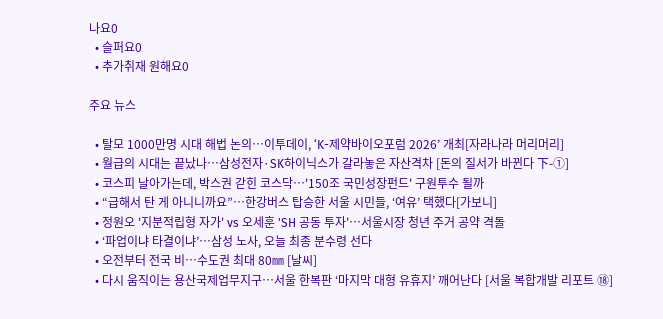나요0
  • 슬퍼요0
  • 추가취재 원해요0

주요 뉴스

  • 탈모 1000만명 시대 해법 논의…이투데이, ‘K-제약바이오포럼 2026’ 개최[자라나라 머리머리]
  • 월급의 시대는 끝났나…삼성전자·SK하이닉스가 갈라놓은 자산격차 [돈의 질서가 바뀐다 下-①]
  • 코스피 날아가는데, 박스권 갇힌 코스닥…'150조 국민성장펀드' 구원투수 될까
  • “급해서 탄 게 아니니까요”…한강버스 탑승한 서울 시민들, ‘여유’ 택했다[가보니]
  • 정원오 '지분적립형 자가' vs 오세훈 'SH 공동 투자'…서울시장 청년 주거 공약 격돌
  • ‘파업이냐 타결이냐’…삼성 노사, 오늘 최종 분수령 선다
  • 오전부터 전국 비…수도권 최대 80㎜ [날씨]
  • 다시 움직이는 용산국제업무지구…서울 한복판 ‘마지막 대형 유휴지’ 깨어난다 [서울 복합개발 리포트 ⑱]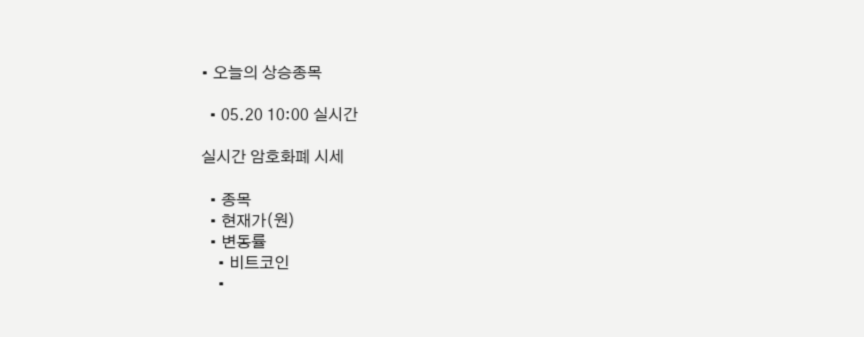• 오늘의 상승종목

  • 05.20 10:00 실시간

실시간 암호화폐 시세

  • 종목
  • 현재가(원)
  • 변동률
    • 비트코인
    •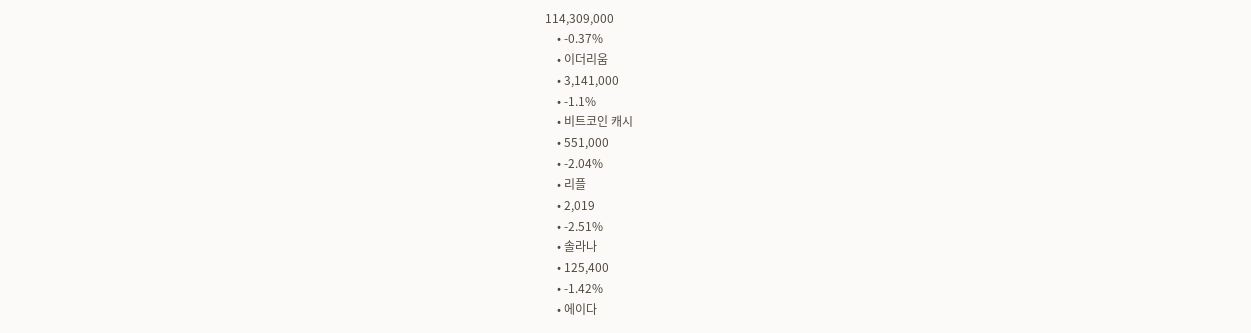114,309,000
    • -0.37%
    • 이더리움
    • 3,141,000
    • -1.1%
    • 비트코인 캐시
    • 551,000
    • -2.04%
    • 리플
    • 2,019
    • -2.51%
    • 솔라나
    • 125,400
    • -1.42%
    • 에이다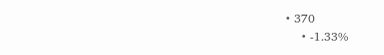• 370
    • -1.33%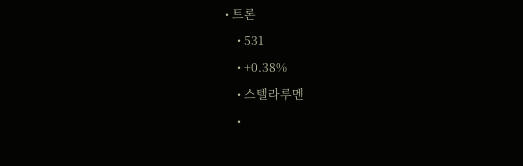• 트론
    • 531
    • +0.38%
    • 스텔라루멘
    •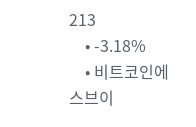213
    • -3.18%
    • 비트코인에스브이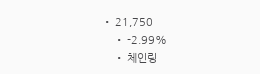• 21,750
    • -2.99%
    • 체인링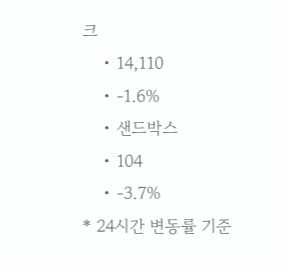크
    • 14,110
    • -1.6%
    • 샌드박스
    • 104
    • -3.7%
* 24시간 변동률 기준